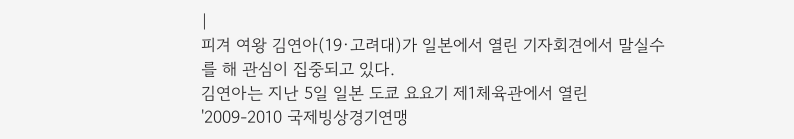|
피겨 여왕 김연아(19·고려대)가 일본에서 열린 기자회견에서 말실수를 해 관심이 집중되고 있다.
김연아는 지난 5일 일본 도쿄 요요기 제1체육관에서 열린 '2009-2010 국제빙상경기연맹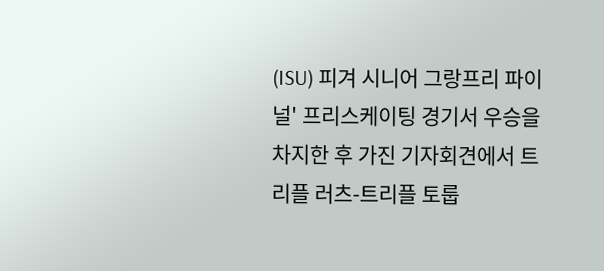(ISU) 피겨 시니어 그랑프리 파이널' 프리스케이팅 경기서 우승을 차지한 후 가진 기자회견에서 트리플 러츠-트리플 토룹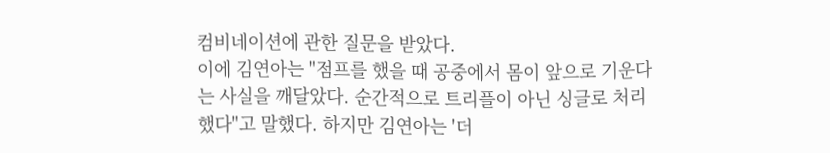컴비네이션에 관한 질문을 받았다.
이에 김연아는 "점프를 했을 때 공중에서 몸이 앞으로 기운다는 사실을 깨달았다. 순간적으로 트리플이 아닌 싱글로 처리했다"고 말했다. 하지만 김연아는 '더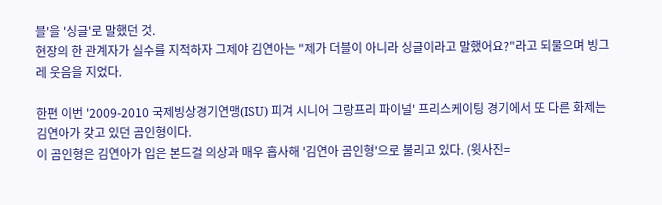블'을 '싱글'로 말했던 것.
현장의 한 관계자가 실수를 지적하자 그제야 김연아는 "제가 더블이 아니라 싱글이라고 말했어요?"라고 되물으며 빙그레 웃음을 지었다.

한편 이번 '2009-2010 국제빙상경기연맹(ISU) 피겨 시니어 그랑프리 파이널' 프리스케이팅 경기에서 또 다른 화제는 김연아가 갖고 있던 곰인형이다.
이 곰인형은 김연아가 입은 본드걸 의상과 매우 흡사해 '김연아 곰인형'으로 불리고 있다. (윗사진=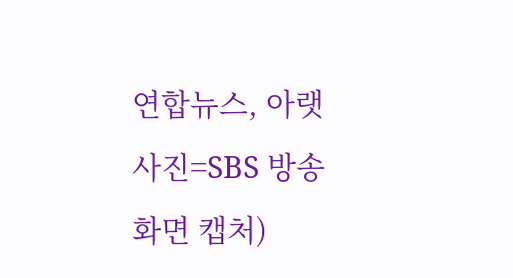연합뉴스, 아랫사진=SBS 방송화면 캡처)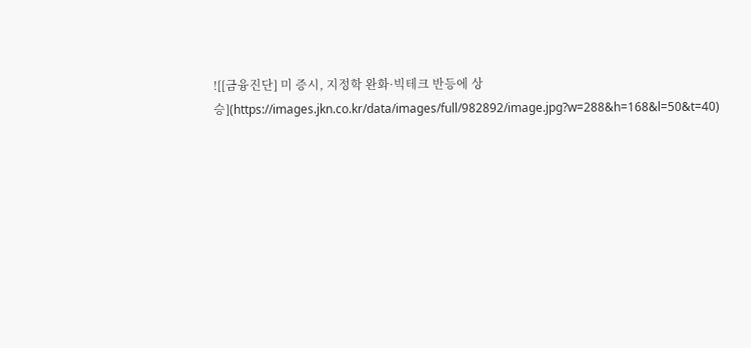![[금융진단] 미 증시, 지정학 완화·빅테크 반등에 상승](https://images.jkn.co.kr/data/images/full/982892/image.jpg?w=288&h=168&l=50&t=40)